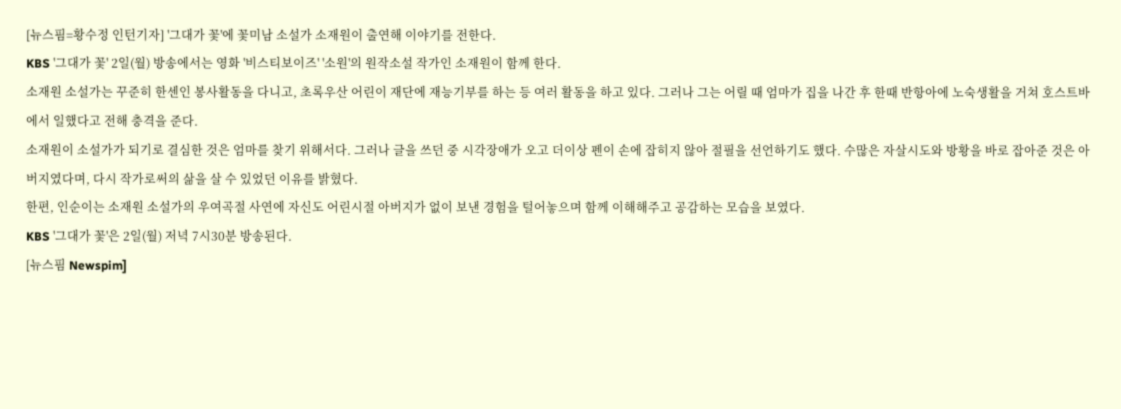[뉴스핌=황수정 인턴기자] '그대가 꽃'에 꽃미남 소설가 소재원이 출연해 이야기를 전한다.
KBS '그대가 꽃' 2일(월) 방송에서는 영화 '비스티보이즈' '소원'의 원작소설 작가인 소재원이 함께 한다.
소재원 소설가는 꾸준히 한센인 봉사활동을 다니고, 초록우산 어린이 재단에 재능기부를 하는 등 여러 활동을 하고 있다. 그러나 그는 어릴 때 엄마가 집을 나간 후 한때 반항아에 노숙생활을 거쳐 호스트바에서 일했다고 전해 충격을 준다.
소재원이 소설가가 되기로 결심한 것은 엄마를 찾기 위해서다. 그러나 글을 쓰던 중 시각장애가 오고 더이상 펜이 손에 잡히지 않아 절필을 선언하기도 했다. 수많은 자살시도와 방황을 바로 잡아준 것은 아버지였다며, 다시 작가로써의 삶을 살 수 있었던 이유를 밝혔다.
한편, 인순이는 소재원 소설가의 우여곡절 사연에 자신도 어린시절 아버지가 없이 보낸 경험을 털어놓으며 함께 이해해주고 공감하는 모습을 보였다.
KBS '그대가 꽃'은 2일(월) 저녁 7시30분 방송된다.
[뉴스핌 Newspim]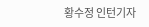황수정 인턴기자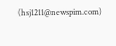(hsj1211@newspim.com)